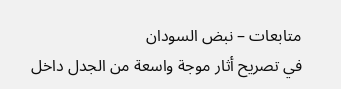متابعات – نبض السودان
في تصريح أثار موجة واسعة من الجدل داخل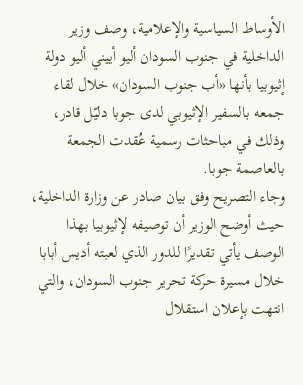الأوساط السياسية والإعلامية، وصف وزير الداخلية في جنوب السودان أليو أييني أليو دولة إثيوبيا بأنها «أب جنوب السودان» خلال لقاء جمعه بالسفير الإثيوبي لدى جوبا دليّل قادر، وذلك في مباحثات رسمية عُقدت الجمعة بالعاصمة جوبا.
وجاء التصريح وفق بيان صادر عن وزارة الداخلية، حيث أوضح الوزير أن توصيفه لإثيوبيا بهذا الوصف يأتي تقديرًا للدور الذي لعبته أديس أبابا خلال مسيرة حركة تحرير جنوب السودان، والتي انتهت بإعلان استقلال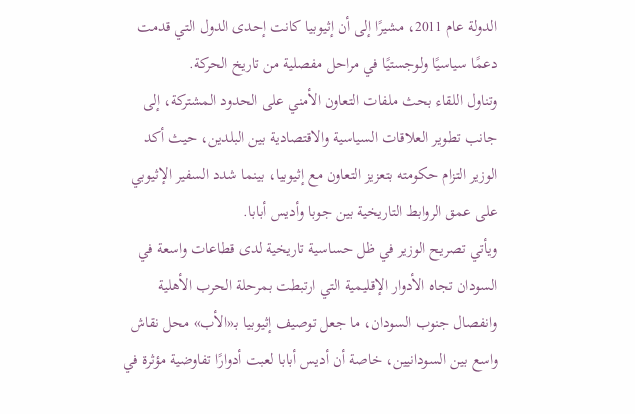الدولة عام 2011، مشيرًا إلى أن إثيوبيا كانت إحدى الدول التي قدمت دعمًا سياسيًا ولوجستيًا في مراحل مفصلية من تاريخ الحركة.
وتناول اللقاء بحث ملفات التعاون الأمني على الحدود المشتركة، إلى جانب تطوير العلاقات السياسية والاقتصادية بين البلدين، حيث أكد الوزير التزام حكومته بتعزيز التعاون مع إثيوبيا، بينما شدد السفير الإثيوبي على عمق الروابط التاريخية بين جوبا وأديس أبابا.
ويأتي تصريح الوزير في ظل حساسية تاريخية لدى قطاعات واسعة في السودان تجاه الأدوار الإقليمية التي ارتبطت بمرحلة الحرب الأهلية وانفصال جنوب السودان، ما جعل توصيف إثيوبيا بـ«الأب» محل نقاش واسع بين السودانيين، خاصة أن أديس أبابا لعبت أدوارًا تفاوضية مؤثرة في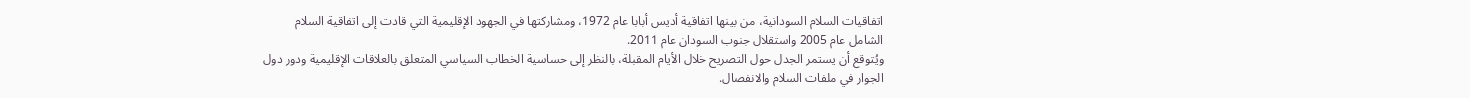اتفاقيات السلام السودانية، من بينها اتفاقية أديس أبابا عام 1972، ومشاركتها في الجهود الإقليمية التي قادت إلى اتفاقية السلام الشامل عام 2005 واستقلال جنوب السودان عام 2011.
ويُتوقع أن يستمر الجدل حول التصريح خلال الأيام المقبلة، بالنظر إلى حساسية الخطاب السياسي المتعلق بالعلاقات الإقليمية ودور دول الجوار في ملفات السلام والانفصال.